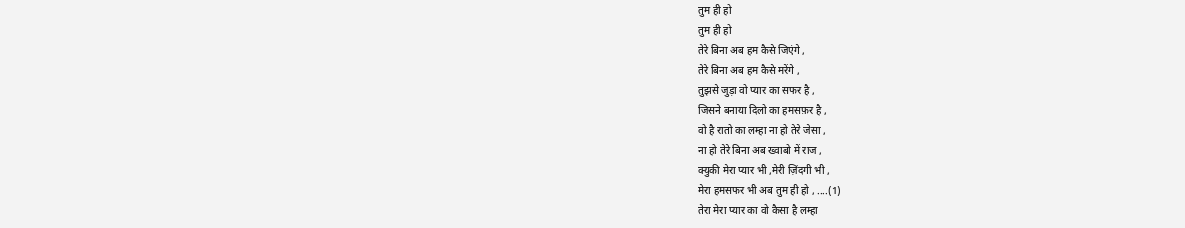तुम ही हो
तुम ही हो
तेरे बिना अब हम कैसे जिएंगे ,
तेरे बिना अब हम कैसे मरेंगे ,
तुझसे जुड़ा वो प्यार का सफर है ,
जिसने बनाया दिलो का हमसफ़र है ,
वो है रातो का लम्हा ना हो तेरे जेसा ,
ना हो तेरे बिना अब ख्वाबो में राज ,
क्युकी मेरा प्यार भी ,मेरी ज़िंदगी भी ,
मेरा हमसफर भी अब तुम ही हो , ....(1)
तेरा मेरा प्यार का वो कैसा है लम्हा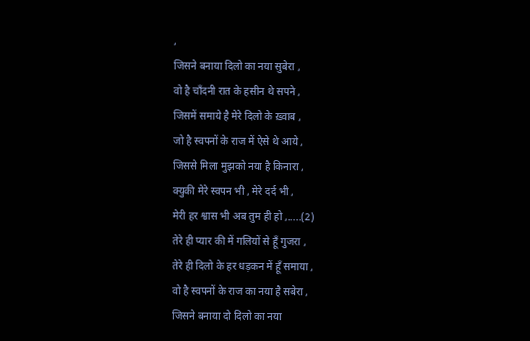,
जिसने बनाया दिलो का नया सुबेरा ,
वो है चाँदनी रात के हसीन थे सपने ,
जिसमें समाये है मेरे दिलो के ख़्वाब ,
जो है स्वपनों के राज में ऐसे थे आये ,
जिससे मिला मुझको नया है किनारा ,
क्युकी मेरे स्वपन भी , मेरे दर्द भी ,
मेरी हर श्वास भी अब तुम ही हो ,.....(2)
तेरे ही प्यार की में गलियों से हूँ गुजरा ,
तेरे ही दिलो के हर धड़कन में हूँ समाया ,
वो है स्वपनों के राज का नया है सबेरा ,
जिसने बनाया दो दिलो का नया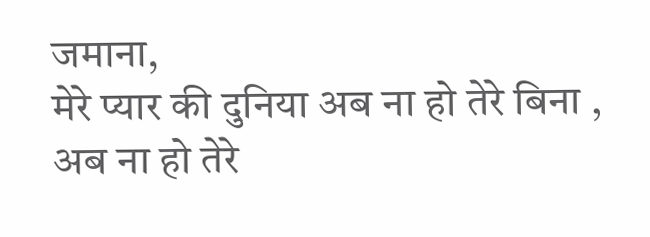जमाना,
मेरे प्यार की दुनिया अब ना हो तेरे बिना ,
अब ना हो तेरे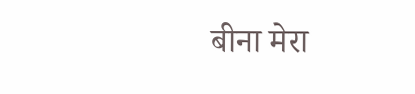बीना मेरा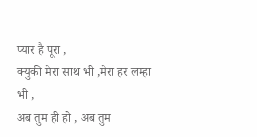प्यार है पूरा ,
क्युकी मेरा साथ भी ,मेरा हर लम्हा भी ,
अब तुम ही हो , अब तुम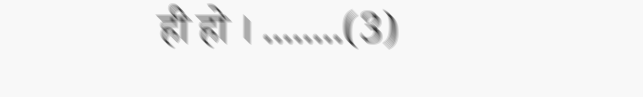ही हो । ........(3)